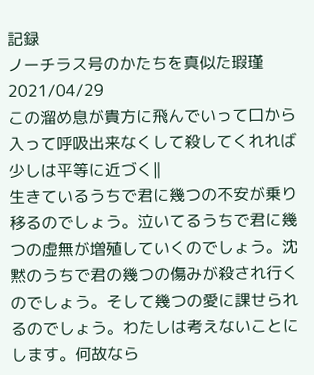記録
ノーチラス号のかたちを真似た瑕瑾
2021/04/29
この溜め息が貴方に飛んでいって口から入って呼吸出来なくして殺してくれれば少しは平等に近づく‖
生きているうちで君に幾つの不安が乗り移るのでしょう。泣いてるうちで君に幾つの虚無が増殖していくのでしょう。沈黙のうちで君の幾つの傷みが殺され行くのでしょう。そして幾つの愛に課せられるのでしょう。わたしは考えないことにします。何故なら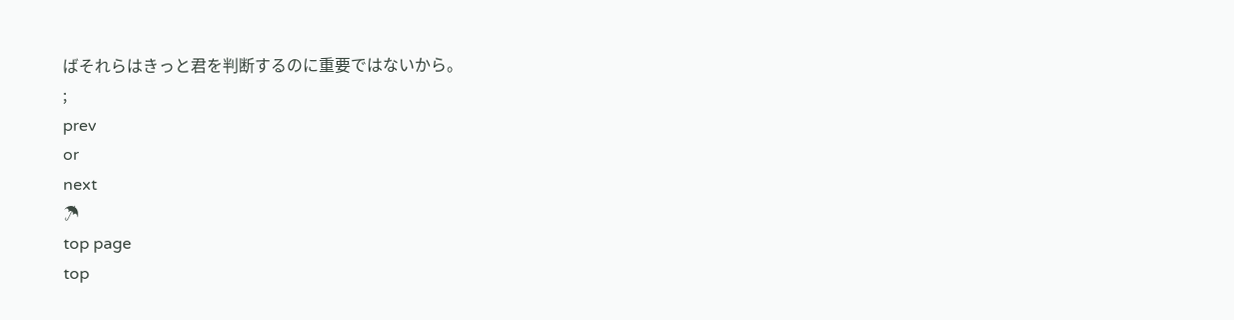ばそれらはきっと君を判断するのに重要ではないから。
;
prev
or
next
☂
top page
top